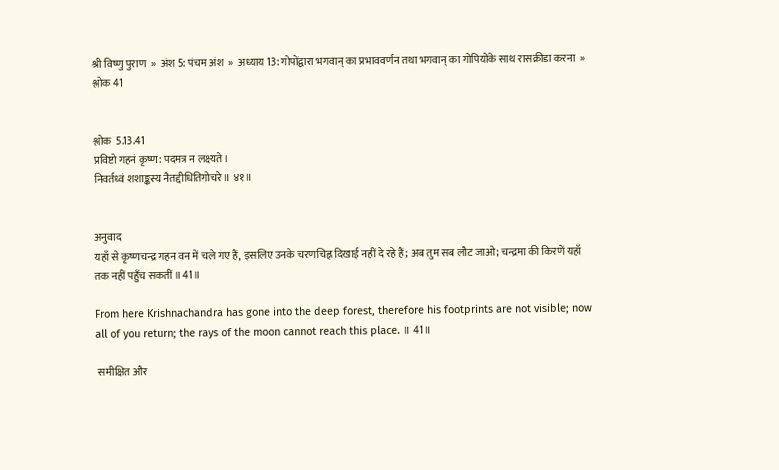श्री विष्णु पुराण  »  अंश 5: पंचम अंश  »  अध्याय 13: गोपोंद्वारा भगवान् का प्रभाववर्णन तथा भगवान् का गोपियोंके साथ रासक्रीडा करना  »  श्लोक 41


श्लोक  5.13.41
प्रविष्टो गहनं कृष्ण: पदमत्र न लक्ष्यते।
निवर्तध्वं शशाङ्कस्य नैतद्दीधितिगोचरे॥ ४१॥


अनुवाद
यहाँ से कृष्णचन्द्र गहन वन में चले गए हैं, इसलिए उनके चरणचिह्न दिखाई नहीं दे रहे हैं; अब तुम सब लौट जाओ; चन्द्रमा की किरणें यहाँ तक नहीं पहुँच सकतीं ॥41॥

From here Krishnachandra has gone into the deep forest, therefore his footprints are not visible; now all of you return; the rays of the moon cannot reach this place. ॥ 41॥

 समीक्षित और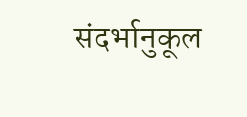संदर्भानुकूल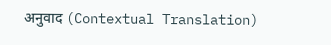अनुवाद (Contextual Translation)